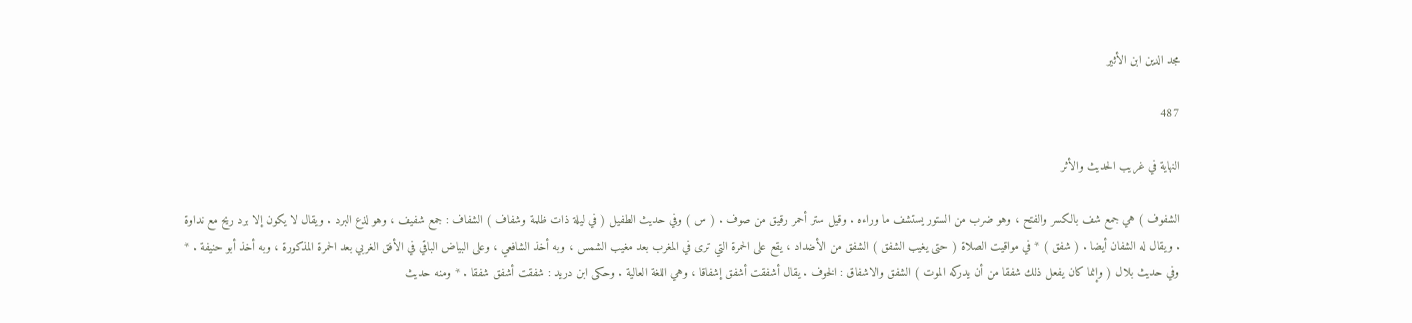مجد الدين ابن الأثير

487

النهاية في غريب الحديث والأثر

الشفوف ) هي جمع شف بالكسر والفتح ، وهو ضرب من الستور يستشف ما وراءه . وقيل ستر أحمر رقيق من صوف . ( س ) وفي حديث الطفيل ( في ليلة ذات ظلمة وشفاف ) الشفاف : جمع شفيف ، وهو لذع البرد . ويقال لا يكون إلا برد ريح مع نداوة . ويقال له الشفان أيضا . ( شفق ) * في مواقيت الصلاة ( حتى يغيب الشفق ) الشفق من الأضداد ، يقع على الحمرة التي ترى في المغرب بعد مغيب الشمس ، وبه أخذ الشافعي ، وعلى البياض الباقي في الأفق الغربي بعد الحمرة المذكورة ، وبه أخذ أبو حنيفة . * وفي حديث بلال ( وإنما كان يفعل ذلك شفقا من أن يدركه الموت ) الشفق والاشفاق : الخوف . يقال أشفقت أشفق إشفاقا ، وهي اللغة العالية . وحكى ابن دريد : شفقت أشفق شفقا . * ومنه حديث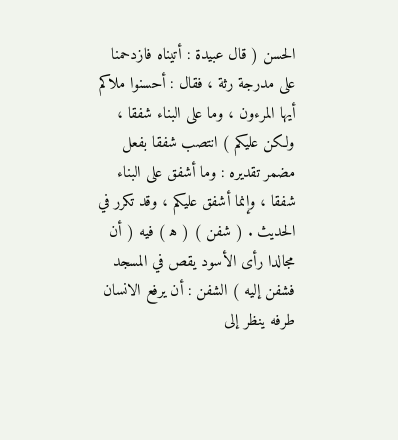الحسن ( قال عبيدة : أتيناه فازدحمنا على مدرجة رثة ، فقال : أحسنوا ملاكم أيها المرءون ، وما على البناء شفقا ، ولكن عليكم ) انتصب شفقا بفعل مضمر تقديره : وما أشفق على البناء شفقا ، وإنما أشفق عليكم ، وقد تكرر في الحديث . ( شفن ) ( ه‍ ) فيه ( أن مجالدا رأى الأسود يقص في المسجد فشفن إليه ) الشفن : أن يرفع الانسان طرفه ينظر إلى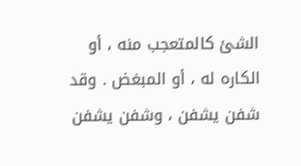الشئ كالمتعجب منه ، أو الكاره له ، أو المبغض . وقد شفن يشفن ، وشفن يشفن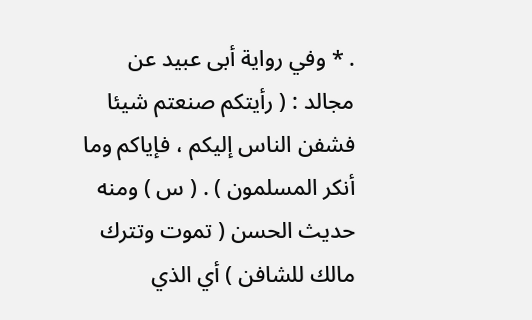. * وفي رواية أبى عبيد عن مجالد : ( رأيتكم صنعتم شيئا فشفن الناس إليكم ، فإياكم وما أنكر المسلمون ) . ( س ) ومنه حديث الحسن ( تموت وتترك مالك للشافن ) أي الذي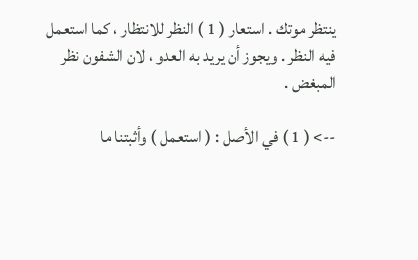ينتظر موتك . استعار ( 1 ) النظر للانتظار ، كما استعمل فيه النظر . ويجوز أن يريد به العدو ، لان الشفون نظر المبغض .

--> ( 1 ) في الأصل : ( استعمل ) وأثبتنا ما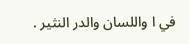في ا واللسان والدر النثير .